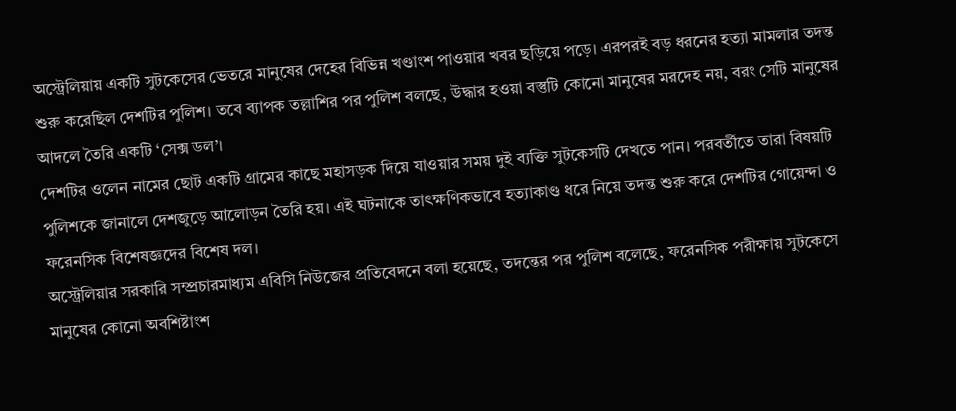অস্ট্রেলিয়ায় একটি সুটকেসের ভেতরে মানুষের দেহের বিভিন্ন খণ্ডাংশ পাওয়ার খবর ছড়িয়ে পড়ে। এরপরই বড় ধরনের হত্যা মামলার তদন্ত শুরু করেছিল দেশটির পুলিশ। তবে ব্যাপক তল্লাশির পর পুলিশ বলছে, উদ্ধার হওয়া বস্তুটি কোনো মানুষের মরদেহ নয়, বরং সেটি মানুষের আদলে তৈরি একটি ‘সেক্স ডল’।
দেশটির ওলেন নামের ছোট একটি গ্রামের কাছে মহাসড়ক দিয়ে যাওয়ার সময় দুই ব্যক্তি সুটকেসটি দেখতে পান। পরবর্তীতে তারা বিষয়টি পুলিশকে জানালে দেশজুড়ে আলোড়ন তৈরি হয়। এই ঘটনাকে তাৎক্ষণিকভাবে হত্যাকাণ্ড ধরে নিয়ে তদন্ত শুরু করে দেশটির গোয়েন্দা ও ফরেনসিক বিশেষজ্ঞদের বিশেষ দল।
অস্ট্রেলিয়ার সরকারি সম্প্রচারমাধ্যম এবিসি নিউজের প্রতিবেদনে বলা হয়েছে, তদন্তের পর পুলিশ বলেছে, ফরেনসিক পরীক্ষায় সুটকেসে মানুষের কোনো অবশিষ্টাংশ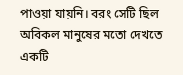পাওয়া যায়নি। বরং সেটি ছিল অবিকল মানুষের মতো দেখতে একটি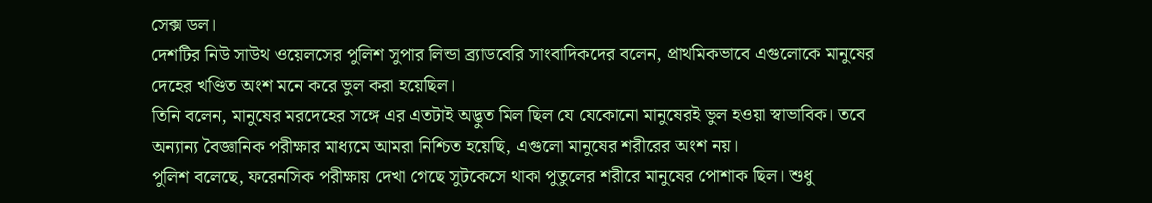সেক্স ডল।
দেশটির নিউ সাউথ ওয়েলসের পুলিশ সুপার লিন্ডা ব্র্যাডবেরি সাংবাদিকদের বলেন, প্রাথমিকভাবে এগুলোকে মানুষের দেহের খণ্ডিত অংশ মনে করে ভুল করা হয়েছিল।
তিনি বলেন, মানুষের মরদেহের সঙ্গে এর এতটাই অদ্ভুত মিল ছিল যে যেকোনো মানুষেরই ভুল হওয়া স্বাভাবিক। তবে অন্যান্য বৈজ্ঞানিক পরীক্ষার মাধ্যমে আমরা নিশ্চিত হয়েছি, এগুলো মানুষের শরীরের অংশ নয়।
পুলিশ বলেছে, ফরেনসিক পরীক্ষায় দেখা গেছে সুটকেসে থাকা পুতুলের শরীরে মানুষের পোশাক ছিল। শুধু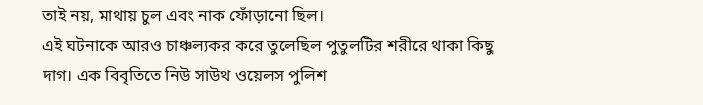তাই নয়, মাথায় চুল এবং নাক ফোঁড়ানো ছিল।
এই ঘটনাকে আরও চাঞ্চল্যকর করে তুলেছিল পুতুলটির শরীরে থাকা কিছু দাগ। এক বিবৃতিতে নিউ সাউথ ওয়েলস পুলিশ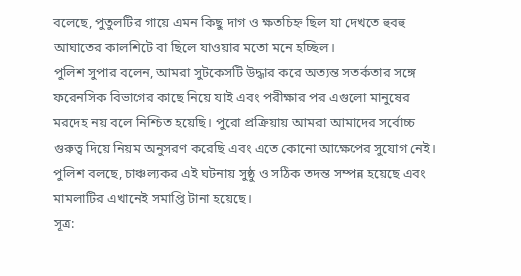বলেছে, পুতুলটির গায়ে এমন কিছু দাগ ও ক্ষতচিহ্ন ছিল যা দেখতে হুবহু আঘাতের কালশিটে বা ছিলে যাওয়ার মতো মনে হচ্ছিল।
পুলিশ সুপার বলেন, আমরা সুটকেসটি উদ্ধার করে অত্যন্ত সতর্কতার সঙ্গে ফরেনসিক বিভাগের কাছে নিয়ে যাই এবং পরীক্ষার পর এগুলো মানুষের মরদেহ নয় বলে নিশ্চিত হয়েছি। পুরো প্রক্রিয়ায় আমরা আমাদের সর্বোচ্চ গুরুত্ব দিয়ে নিয়ম অনুসরণ করেছি এবং এতে কোনো আক্ষেপের সুযোগ নেই।
পুলিশ বলছে, চাঞ্চল্যকর এই ঘটনায় সুষ্ঠু ও সঠিক তদন্ত সম্পন্ন হয়েছে এবং মামলাটির এখানেই সমাপ্তি টানা হয়েছে।
সূত্র: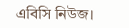এবিসি নিউজ।